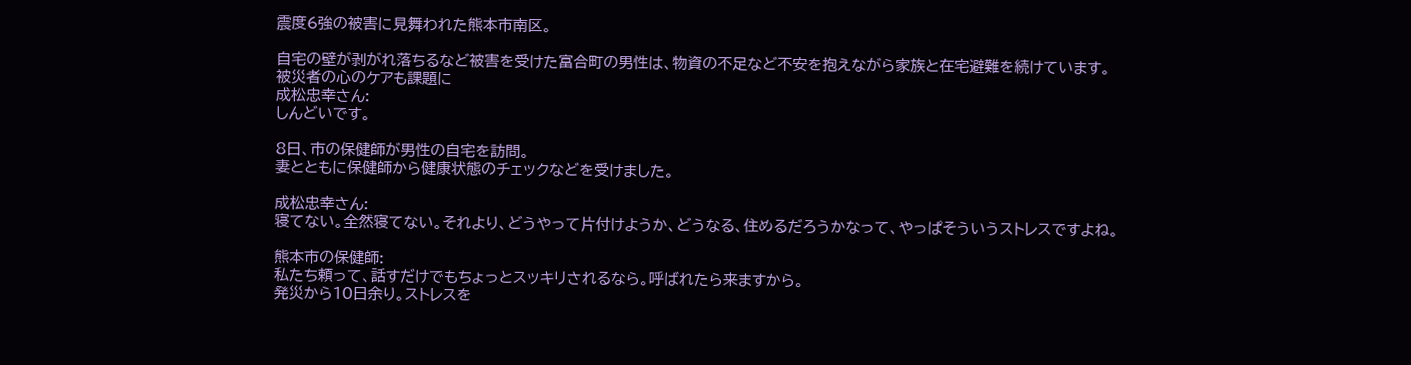震度6強の被害に見舞われた熊本市南区。

自宅の壁が剥がれ落ちるなど被害を受けた富合町の男性は、物資の不足など不安を抱えながら家族と在宅避難を続けています。
被災者の心のケアも課題に
成松忠幸さん:
しんどいです。

8日、市の保健師が男性の自宅を訪問。
妻とともに保健師から健康状態のチェックなどを受けました。

成松忠幸さん:
寝てない。全然寝てない。それより、どうやって片付けようか、どうなる、住めるだろうかなって、やっぱそういうストレスですよね。

熊本市の保健師:
私たち頼って、話すだけでもちょっとスッキリされるなら。呼ばれたら来ますから。
発災から10日余り。ストレスを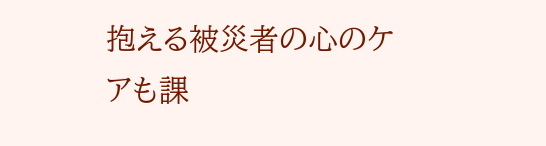抱える被災者の心のケアも課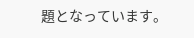題となっています。